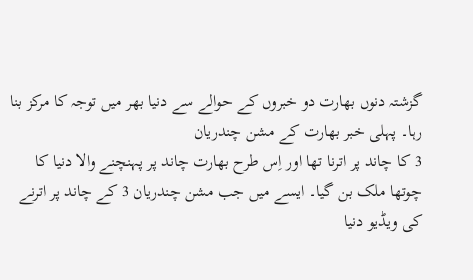گزشتہ دنوں بھارت دو خبروں کے حوالے سے دنیا بھر میں توجہ کا مرکز بنا رہا۔ پہلی خبر بھارت کے مشن چندریان
3 کا چاند پر اترنا تھا اور اِس طرح بھارت چاند پر پہنچنے والا دنیا کا چوتھا ملک بن گیا۔ ایسے میں جب مشن چندریان 3 کے چاند پر اترنے کی ویڈیو دنیا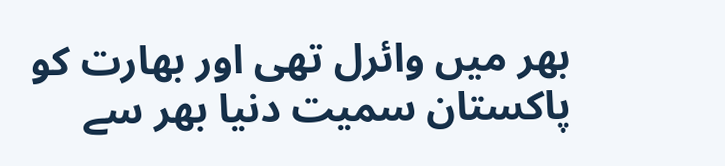بھر میں وائرل تھی اور بھارت کو پاکستان سمیت دنیا بھر سے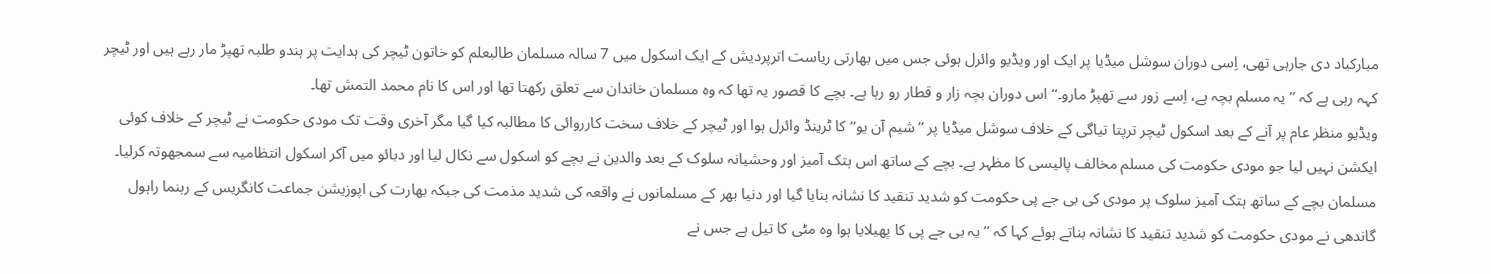مبارکباد دی جارہی تھی، اِسی دوران سوشل میڈیا پر ایک اور ویڈیو وائرل ہوئی جس میں بھارتی ریاست اترپردیش کے ایک اسکول میں 7 سالہ مسلمان طالبعلم کو خاتون ٹیچر کی ہدایت پر ہندو طلبہ تھپڑ مار رہے ہیں اور ٹیچر کہہ رہی ہے کہ ’’یہ مسلم بچہ ہے، اِسے زور سے تھپڑ مارو۔‘‘ اس دوران بچہ زار و قطار رو رہا ہے۔ بچے کا قصور یہ تھا کہ وہ مسلمان خاندان سے تعلق رکھتا تھا اور اس کا نام محمد التمش تھا۔
ویڈیو منظر عام پر آنے کے بعد اسکول ٹیچر ترپتا تیاگی کے خلاف سوشل میڈیا پر ’’شیم آن یو‘‘ کا ٹرینڈ وائرل ہوا اور ٹیچر کے خلاف سخت کارروائی کا مطالبہ کیا گیا مگر آخری وقت تک مودی حکومت نے ٹیچر کے خلاف کوئی ایکشن نہیں لیا جو مودی حکومت کی مسلم مخالف پالیسی کا مظہر ہے۔ بچے کے ساتھ اس ہتک آمیز اور وحشیانہ سلوک کے بعد والدین نے بچے کو اسکول سے نکال لیا اور دبائو میں آکر اسکول انتظامیہ سے سمجھوتہ کرلیا۔ مسلمان بچے کے ساتھ ہتک آمیز سلوک پر مودی کی بی جے پی حکومت کو شدید تنقید کا نشانہ بنایا گیا اور دنیا بھر کے مسلمانوں نے واقعہ کی شدید مذمت کی جبکہ بھارت کی اپوزیشن جماعت کانگریس کے رہنما راہول گاندھی نے مودی حکومت کو شدید تنقید کا نشانہ بناتے ہوئے کہا کہ ’’یہ بی جے پی کا پھیلایا ہوا وہ مٹی کا تیل ہے جس نے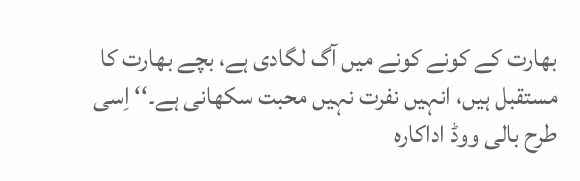بھارت کے کونے کونے میں آگ لگادی ہے، بچے بھارت کا مستقبل ہیں، انہیں نفرت نہیں محبت سکھانی ہے۔‘‘ اِسی طرح بالی ووڈ اداکارہ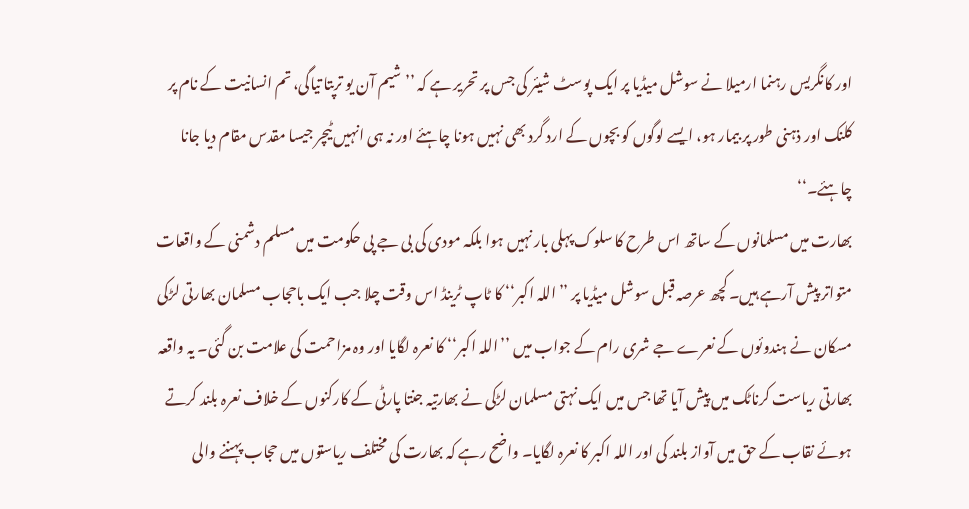اور کانگریس رہنما ارمیلا نے سوشل میڈیا پر ایک پوسٹ شیئر کی جس پر تحریر ہے کہ ’’شیم آن یو ترپتا تیاگی، تم انسانیت کے نام پر کلنک اور ذہنی طور پر بیمار ہو، ایسے لوگوں کو بچوں کے ارد گرد بھی نہیں ہونا چاہئے اور نہ ہی انہیں ٹیچر جیسا مقدس مقام دیا جانا چاہئے۔‘‘
بھارت میں مسلمانوں کے ساتھ اس طرح کا سلوک پہلی بار نہیں ہوا بلکہ مودی کی بی جے پی حکومت میں مسلم دشمنی کے واقعات متواتر پیش آرہے ہیں۔ کچھ عرصہ قبل سوشل میڈیا پر ’’اللہ اکبر‘‘ کا ٹاپ ٹرینڈ اس وقت چلا جب ایک باحجاب مسلمان بھارتی لڑکی مسکان نے ہندوئوں کے نعرے جے شری رام کے جواب میں ’’اللہ اکبر‘‘ کا نعرہ لگایا اور وہ مزاحمت کی علامت بن گئی۔ یہ واقعہ بھارتی ریاست کرناٹک میں پیش آیا تھا جس میں ایک نہتی مسلمان لڑکی نے بھارتیہ جنتا پارٹی کے کارکنوں کے خلاف نعرہ بلند کرتے ہوئے نقاب کے حق میں آواز بلند کی اور اللہ اکبر کا نعرہ لگایا۔ واضح رہے کہ بھارت کی مختلف ریاستوں میں حجاب پہننے والی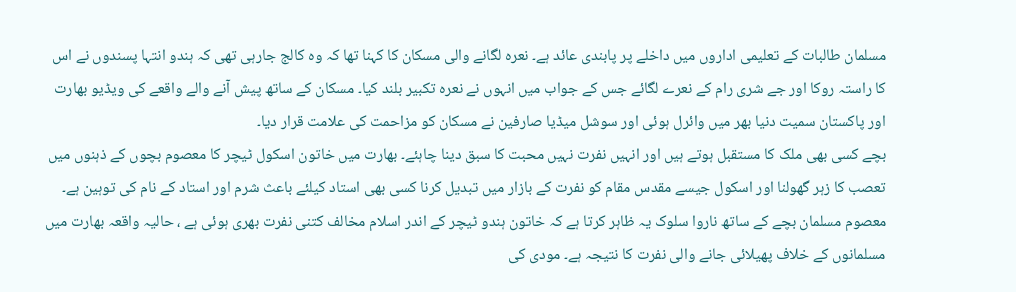مسلمان طالبات کے تعلیمی اداروں میں داخلے پر پابندی عائد ہے۔ نعرہ لگانے والی مسکان کا کہنا تھا کہ وہ کالج جارہی تھی کہ ہندو انتہا پسندوں نے اس کا راستہ روکا اور جے شری رام کے نعرے لگائے جس کے جواب میں انہوں نے نعرہ تکبیر بلند کیا۔ مسکان کے ساتھ پیش آنے والے واقعے کی ویڈیو بھارت اور پاکستان سمیت دنیا بھر میں وائرل ہوئی اور سوشل میڈیا صارفین نے مسکان کو مزاحمت کی علامت قرار دیا۔
بچے کسی بھی ملک کا مستقبل ہوتے ہیں اور انہیں نفرت نہیں محبت کا سبق دینا چاہئے۔ بھارت میں خاتون اسکول ٹیچر کا معصوم بچوں کے ذہنوں میں تعصب کا زہر گھولنا اور اسکول جیسے مقدس مقام کو نفرت کے بازار میں تبدیل کرنا کسی بھی استاد کیلئے باعث شرم اور استاد کے نام کی توہین ہے۔ معصوم مسلمان بچے کے ساتھ ناروا سلوک یہ ظاہر کرتا ہے کہ خاتون ہندو ٹیچر کے اندر اسلام مخالف کتنی نفرت بھری ہوئی ہے ، حالیہ واقعہ بھارت میں مسلمانوں کے خلاف پھیلائی جانے والی نفرت کا نتیجہ ہے۔ مودی کی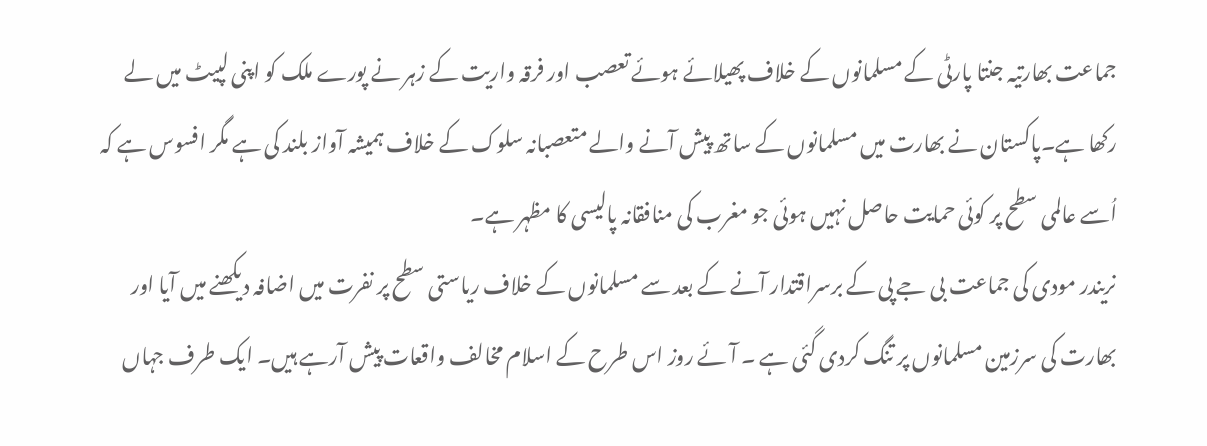جماعت بھارتیہ جنتا پارٹی کے مسلمانوں کے خلاف پھیلائے ہوئے تعصب اور فرقہ واریت کے زہر نے پورے ملک کو اپنی لپیٹ میں لے رکھا ہے۔پاکستان نے بھارت میں مسلمانوں کے ساتھ پیش آنے والے متعصبانہ سلوک کے خلاف ہمیشہ آواز بلند کی ہے مگر افسوس ہے کہ اُسے عالمی سطح پر کوئی حمایت حاصل نہیں ہوئی جو مغرب کی منافقانہ پالیسی کا مظہر ہے۔
نریندر مودی کی جماعت بی جے پی کے برسراقتدار آنے کے بعد سے مسلمانوں کے خلاف ریاستی سطح پر نفرت میں اضافہ دیکھنے میں آیا اور بھارت کی سرزمین مسلمانوں پر تنگ کردی گئی ہے ۔ آئے روز اس طرح کے اسلام مخالف واقعات پیش آرہے ہیں۔ ایک طرف جہاں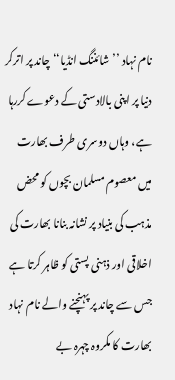نام نہاد ’’شائننگ انڈیا‘‘ چاند پر اترکر دنیا پر اپنی بالادستی کے دعوے کررہا ہے، وہاں دوسری طرف بھارت میں معصوم مسلمان بچوں کو محض مذہب کی بنیاد پر نشانہ بنانا بھارت کی اخلاقی اور ذہنی پستی کو ظاہر کرتا ہے جس سے چاند پر پہنچنے والے نام نہاد بھارت کا مکروہ چہرہ بے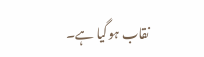نقاب ہوگیا ہے۔